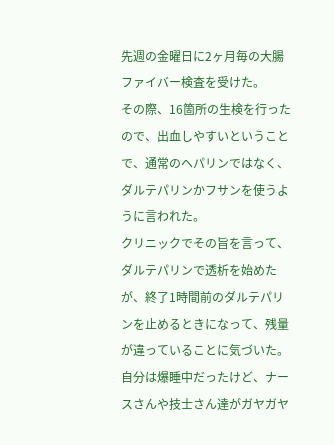先週の金曜日に2ヶ月毎の大腸ファイバー検査を受けた。
その際、16箇所の生検を行ったので、出血しやすいということで、通常のヘパリンではなく、ダルテパリンかフサンを使うように言われた。
クリニックでその旨を言って、ダルテパリンで透析を始めたが、終了1時間前のダルテパリンを止めるときになって、残量が違っていることに気づいた。
自分は爆睡中だったけど、ナースさんや技士さん達がガヤガヤ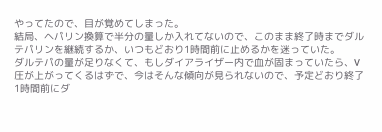やってたので、目が覚めてしまった。
結局、ヘパリン換算で半分の量しか入れてないので、このまま終了時までダルテパリンを継続するか、いつもどおり1時間前に止めるかを迷っていた。
ダルテパの量が足りなくて、もしダイアライザー内で血が固まっていたら、V圧が上がってくるはずで、今はそんな傾向が見られないので、予定どおり終了1時間前にダ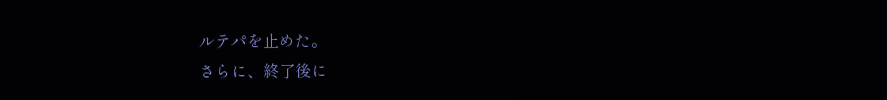ルテパを止めた。
さらに、終了後に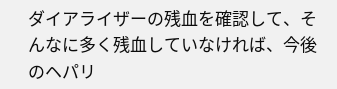ダイアライザーの残血を確認して、そんなに多く残血していなければ、今後のヘパリ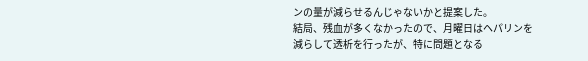ンの量が減らせるんじゃないかと提案した。
結局、残血が多くなかったので、月曜日はヘパリンを減らして透析を行ったが、特に問題となる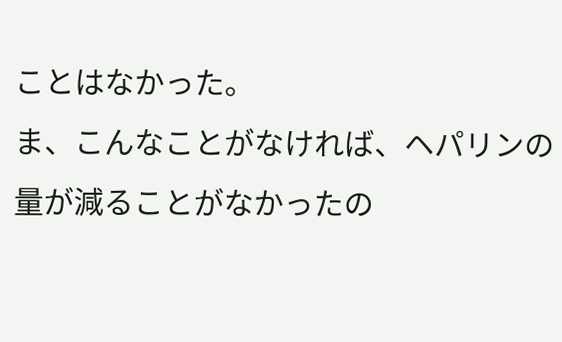ことはなかった。
ま、こんなことがなければ、ヘパリンの量が減ることがなかったの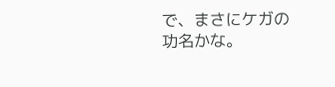で、まさにケガの功名かな。